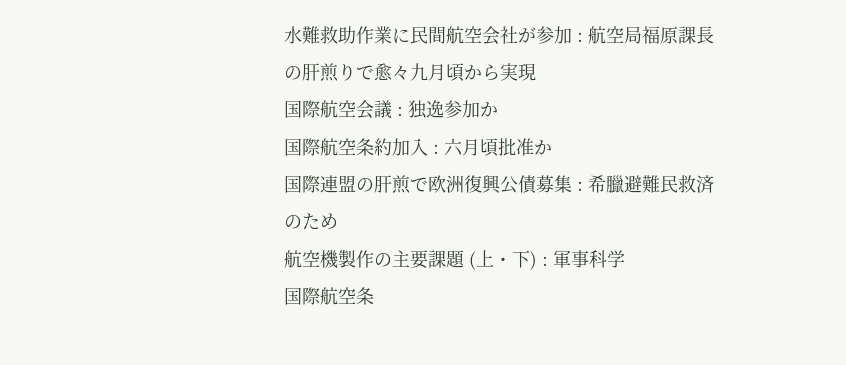水難救助作業に民間航空会社が参加 : 航空局福原課長の肝煎りで愈々九月頃から実現
国際航空会議 : 独逸参加か
国際航空条約加入 : 六月頃批准か
国際連盟の肝煎で欧洲復興公債募集 : 希臘避難民救済のため
航空機製作の主要課題 (上・下) : 軍事科学
国際航空条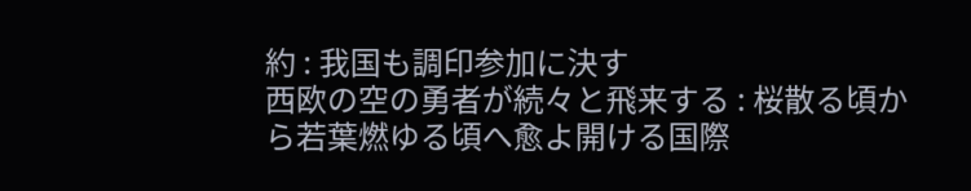約 : 我国も調印参加に決す
西欧の空の勇者が続々と飛来する : 桜散る頃から若葉燃ゆる頃へ愈よ開ける国際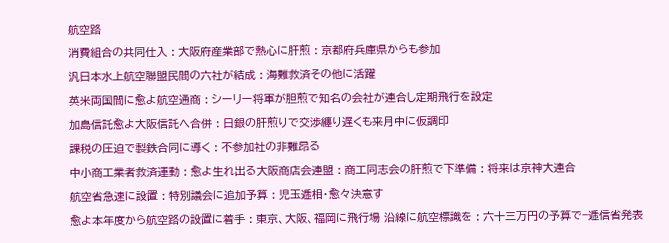航空路
消費組合の共同仕入 : 大阪府産業部で熱心に肝煎 : 京都府兵庫県からも参加
汎日本水上航空聯盟民間の六社が結成 : 海難救済その他に活躍
英米両国間に愈よ航空通商 : シーリー将軍が胆煎で知名の会社が連合し定期飛行を設定
加島信託愈よ大阪信託へ合併 : 日銀の肝煎りで交渉纏り遅くも来月中に仮調印
課税の圧迫で製鉄合同に導く : 不参加社の非難昂る
中小商工業者救済運動 : 愈よ生れ出る大阪商店会連盟 : 商工同志会の肝煎で下準備 : 将来は京神大連合
航空省急速に設置 : 特別議会に追加予算 : 児玉逓相・愈々決意す
愈よ本年度から航空路の設置に着手 : 東京、大阪、福岡に飛行場 沿線に航空標識を : 六十三万円の予算で−逓信省発表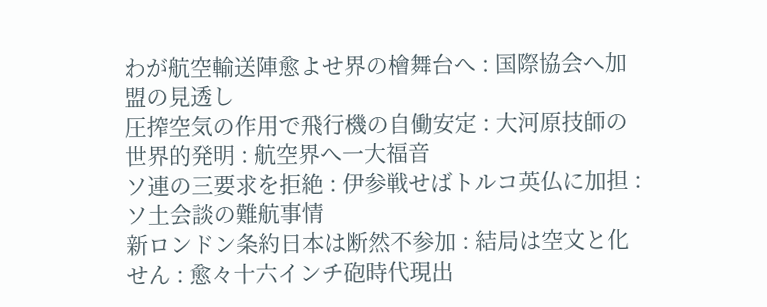わが航空輸送陣愈よせ界の檜舞台へ : 国際協会へ加盟の見透し
圧搾空気の作用で飛行機の自働安定 : 大河原技師の世界的発明 : 航空界へ一大福音
ソ連の三要求を拒絶 : 伊参戦せばトルコ英仏に加担 : ソ土会談の難航事情
新ロンドン条約日本は断然不参加 : 結局は空文と化せん : 愈々十六インチ砲時代現出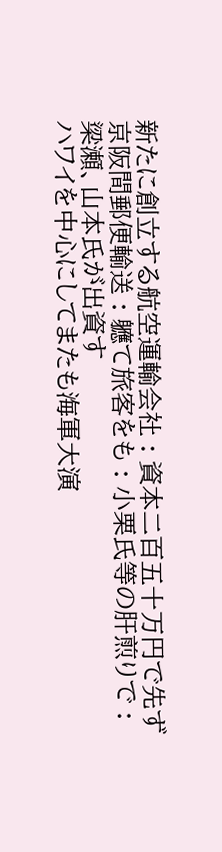新たに創立する航空運輸会社 : 資本二百五十万円で先ず京阪間郵便輸送 : 軈て旅客をも : 小栗氏等の肝煎りで : 梁瀬、山本氏が出資す
ハワイを中心にしてまたも海軍大演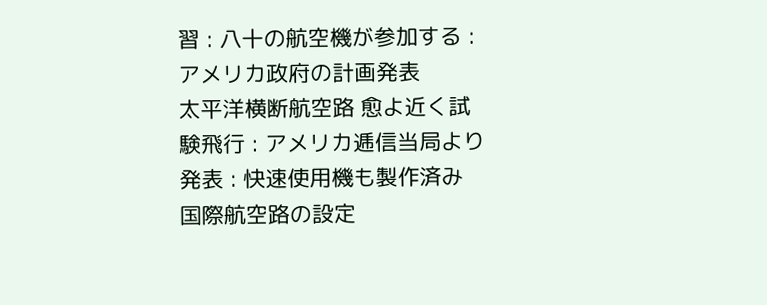習 : 八十の航空機が参加する : アメリカ政府の計画発表
太平洋横断航空路 愈よ近く試験飛行 : アメリカ逓信当局より発表 : 快速使用機も製作済み
国際航空路の設定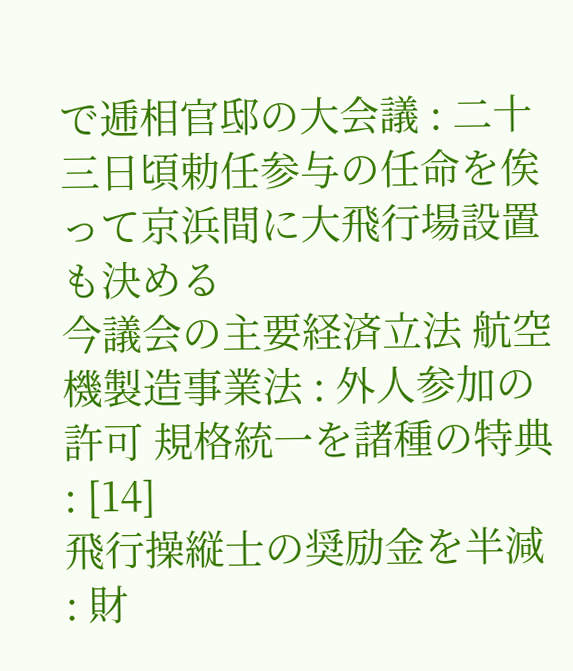で逓相官邸の大会議 : 二十三日頃勅任参与の任命を俟って京浜間に大飛行場設置も決める
今議会の主要経済立法 航空機製造事業法 : 外人参加の許可 規格統一を諸種の特典 : [14]
飛行操縦士の奨励金を半減 : 財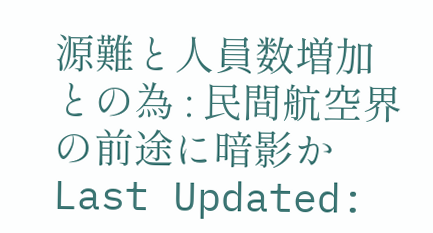源難と人員数増加との為 : 民間航空界の前途に暗影か
Last Updated: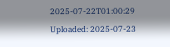2025-07-22T01:00:29
Uploaded: 2025-07-23